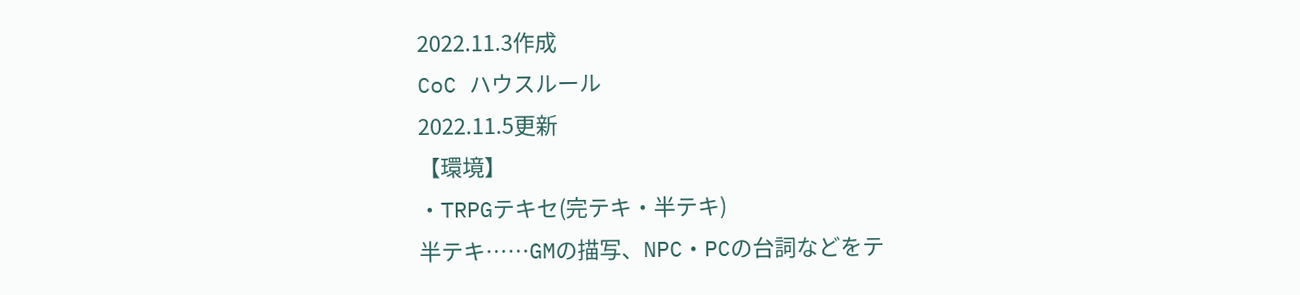2022.11.3作成
CoC ハウスルール
2022.11.5更新
【環境】
・TRPGテキセ(完テキ・半テキ)
半テキ……GMの描写、NPC・PCの台詞などをテ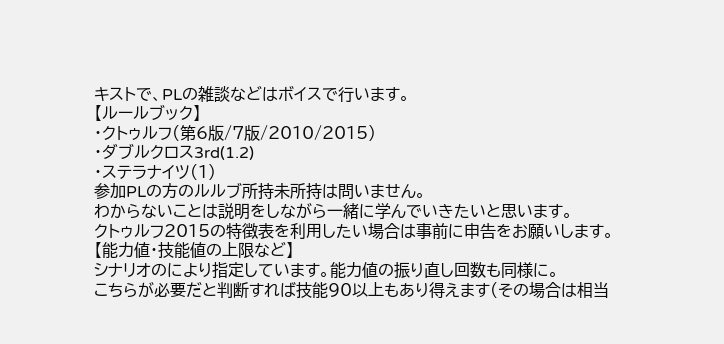キストで、PLの雑談などはボイスで行います。
【ルールブック】
・クトゥルフ(第6版/7版/2010/2015)
・ダブルクロス3rd(1.2)
・ステラナイツ(1)
参加PLの方のルルブ所持未所持は問いません。
わからないことは説明をしながら一緒に学んでいきたいと思います。
クトゥルフ2015の特徴表を利用したい場合は事前に申告をお願いします。
【能力値・技能値の上限など】
シナリオのにより指定しています。能力値の振り直し回数も同様に。
こちらが必要だと判断すれば技能90以上もあり得えます(その場合は相当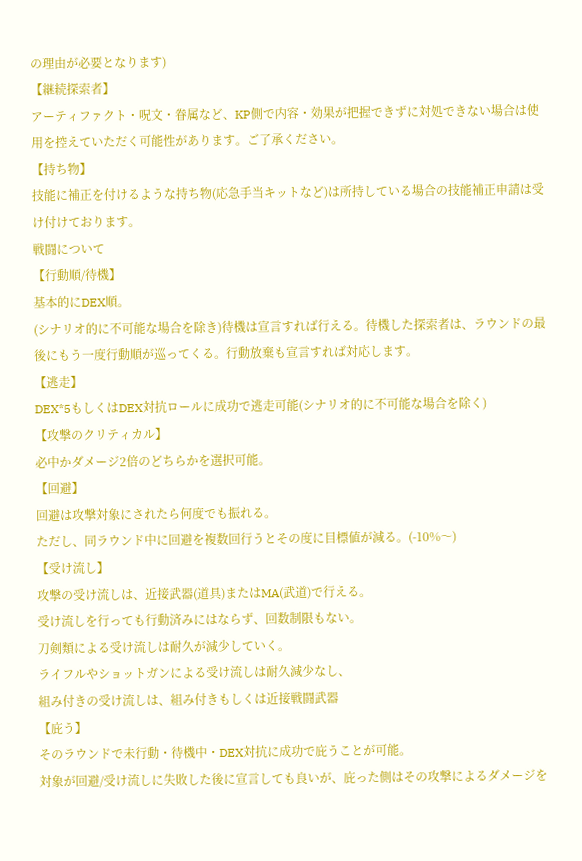の理由が必要となります)
【継続探索者】
アーティファクト・呪文・眷属など、KP側で内容・効果が把握できずに対処できない場合は使用を控えていただく可能性があります。ご了承ください。
【持ち物】
技能に補正を付けるような持ち物(応急手当キットなど)は所持している場合の技能補正申請は受け付けております。
戦闘について
【行動順/待機】
基本的にDEX順。
(シナリオ的に不可能な場合を除き)待機は宣言すれば行える。待機した探索者は、ラウンドの最後にもう一度行動順が巡ってくる。行動放棄も宣言すれば対応します。
【逃走】
DEX*5もしくはDEX対抗ロールに成功で逃走可能(シナリオ的に不可能な場合を除く)
【攻撃のクリティカル】
必中かダメージ2倍のどちらかを選択可能。
【回避】
回避は攻撃対象にされたら何度でも振れる。
ただし、同ラウンド中に回避を複数回行うとその度に目標値が減る。(-10%〜)
【受け流し】
攻撃の受け流しは、近接武器(道具)またはMA(武道)で行える。
受け流しを行っても行動済みにはならず、回数制限もない。
刀剣類による受け流しは耐久が減少していく。
ライフルやショットガンによる受け流しは耐久減少なし、
組み付きの受け流しは、組み付きもしくは近接戦闘武器
【庇う】
そのラウンドで未行動・待機中・DEX対抗に成功で庇うことが可能。
対象が回避/受け流しに失敗した後に宣言しても良いが、庇った側はその攻撃によるダメージを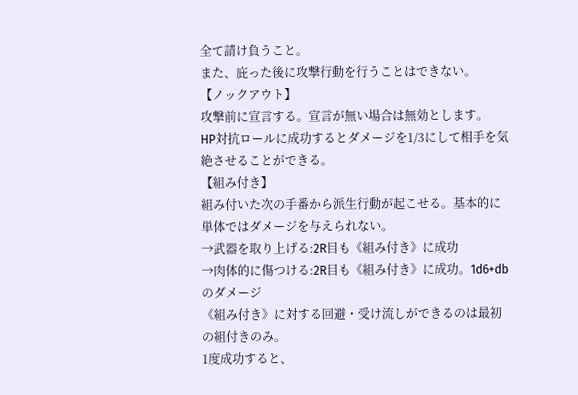全て請け負うこと。
また、庇った後に攻撃行動を行うことはできない。
【ノックアウト】
攻撃前に宣言する。宣言が無い場合は無効とします。
HP対抗ロールに成功するとダメージを1/3にして相手を気絶させることができる。
【組み付き】
組み付いた次の手番から派生行動が起こせる。基本的に単体ではダメージを与えられない。
→武器を取り上げる:2R目も《組み付き》に成功
→肉体的に傷つける:2R目も《組み付き》に成功。1d6+dbのダメージ
《組み付き》に対する回避・受け流しができるのは最初の組付きのみ。
1度成功すると、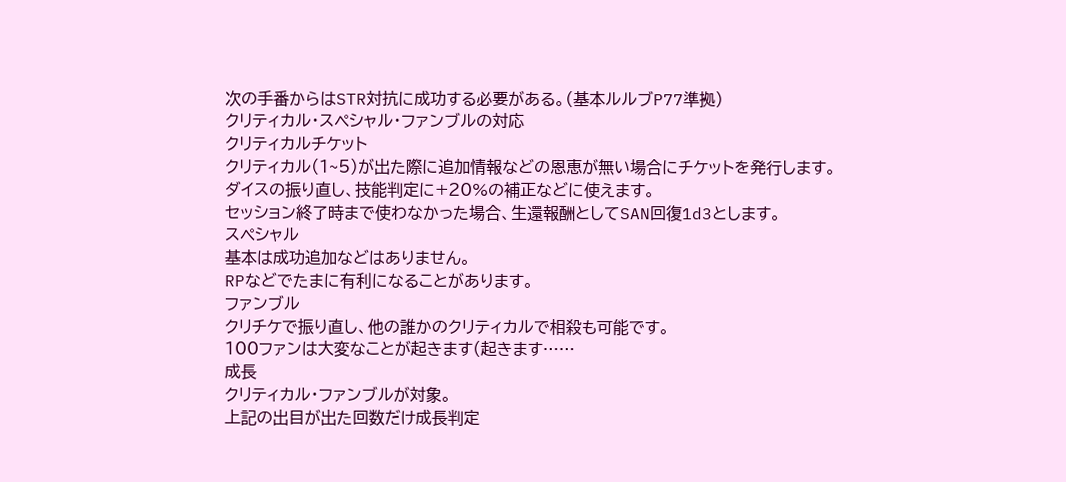次の手番からはSTR対抗に成功する必要がある。(基本ルルブP77準拠)
クリティカル・スペシャル・ファンブルの対応
クリティカルチケット
クリティカル(1~5)が出た際に追加情報などの恩恵が無い場合にチケットを発行します。
ダイスの振り直し、技能判定に+20%の補正などに使えます。
セッション終了時まで使わなかった場合、生還報酬としてSAN回復1d3とします。
スペシャル
基本は成功追加などはありません。
RPなどでたまに有利になることがあります。
ファンブル
クリチケで振り直し、他の誰かのクリティカルで相殺も可能です。
100ファンは大変なことが起きます(起きます……
成長
クリティカル・ファンブルが対象。
上記の出目が出た回数だけ成長判定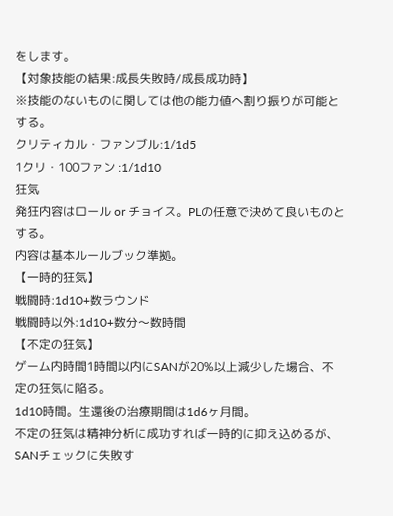をします。
【対象技能の結果:成長失敗時/成長成功時】
※技能のないものに関しては他の能力値へ割り振りが可能とする。
クリティカル・ファンブル:1/1d5
1クリ・100ファン :1/1d10
狂気
発狂内容はロール or チョイス。PLの任意で決めて良いものとする。
内容は基本ルールブック準拠。
【一時的狂気】
戦闘時:1d10+数ラウンド
戦闘時以外:1d10+数分〜数時間
【不定の狂気】
ゲーム内時間1時間以内にSANが20%以上減少した場合、不定の狂気に陥る。
1d10時間。生還後の治療期間は1d6ヶ月間。
不定の狂気は精神分析に成功すれば一時的に抑え込めるが、SANチェックに失敗す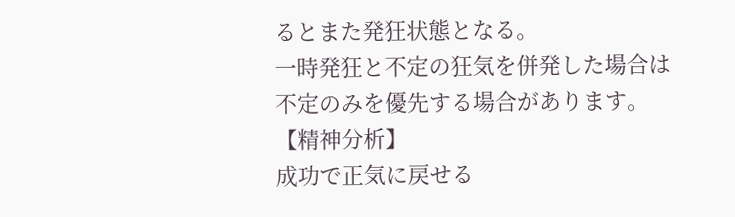るとまた発狂状態となる。
一時発狂と不定の狂気を併発した場合は不定のみを優先する場合があります。
【精神分析】
成功で正気に戻せる